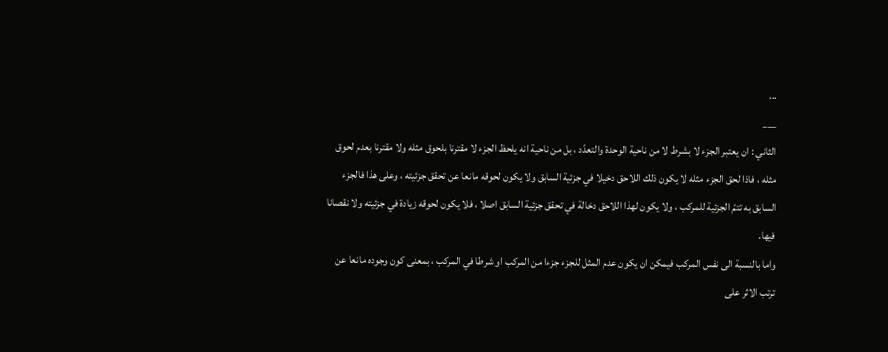...
___
الثاني : ان يعتبر الجزء لا بشرط لا من ناحية الوحدة والتعدّد ، بل من ناحية انه يلحظ الجزء لا مقترنا بلحوق مثله ولا مقترنا بعدم لحوق مثله ، فاذا لحق الجزء مثله لا يكون ذلك اللاحق دخيلا في جزئية السابق ولا يكون لحوقه مانعا عن تحقق جزئيته ، وعلى هذا فالجزء السابق به تتمّ الجزئية للمركب ، ولا يكون لهذا اللاحق دخالة في تحقق جزئية السابق اصلا ، فلا يكون لحوقه زيادة في جزئيته ولا نقصانا فيها.
واما بالنسبة الى نفس المركب فيمكن ان يكون عدم المثل للجزء جزءا من المركب او شرطا في المركب ، بمعنى كون وجوده مانعا عن ترتب الاثر على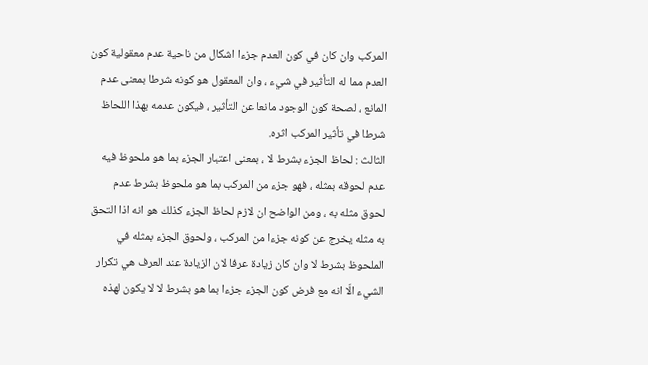المركب وان كان في كون العدم جزءا اشكال من ناحية عدم معقولية كون العدم مما له التأثير في شيء ، وان المعقول هو كونه شرطا بمعنى عدم المانع ، لصحة كون الوجود مانعا عن التأثير ، فيكون عدمه بهذا اللحاظ شرطا في تأثير المركب اثره.
الثالث : لحاظ الجزء بشرط لا ، بمعنى اعتبار الجزء بما هو ملحوظ فيه عدم لحوقه بمثله ، فهو جزء من المركب بما هو ملحوظ بشرط عدم لحوق مثله به ، ومن الواضح ان لازم لحاظ الجزء كذلك هو انه اذا التحق به مثله يخرج عن كونه جزءا من المركب ، ولحوق الجزء بمثله في الملحوظ بشرط لا وان كان زيادة عرفا لان الزيادة عند العرف هي تكرار الشيء الّا انه مع فرض كون الجزء جزءا بما هو بشرط لا لا يكون لهذه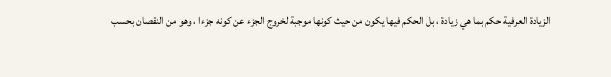الزيادة العرفية حكم بما هي زيادة ، بل الحكم فيها يكون من حيث كونها موجبة لخروج الجزء عن كونه جزءا ، وهو من النقصان بحسب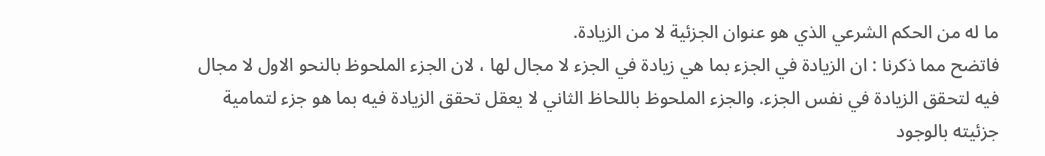ما له من الحكم الشرعي الذي هو عنوان الجزئية لا من الزيادة.
فاتضح مما ذكرنا : ان الزيادة في الجزء بما هي زيادة في الجزء لا مجال لها ، لان الجزء الملحوظ بالنحو الاول لا مجال فيه لتحقق الزيادة في نفس الجزء. والجزء الملحوظ باللحاظ الثاني لا يعقل تحقق الزيادة فيه بما هو جزء لتمامية جزئيته بالوجود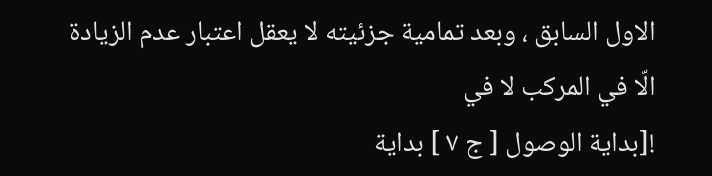الاول السابق ، وبعد تمامية جزئيته لا يعقل اعتبار عدم الزيادة الّا في المركب لا في
![بداية الوصول [ ج ٧ ] بداية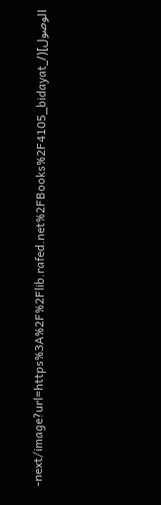الوصول](/_next/image?url=https%3A%2F%2Flib.rafed.net%2FBooks%2F4105_bidayat-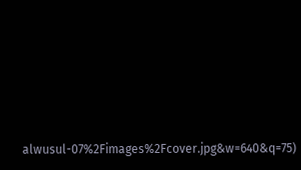alwusul-07%2Fimages%2Fcover.jpg&w=640&q=75)